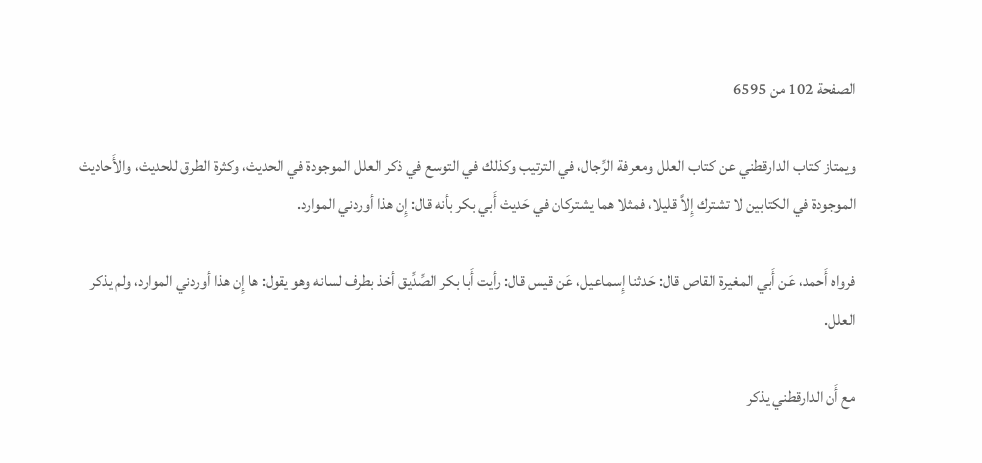الصفحة 102 من 6595

ويمتاز كتاب الدارقطني عن كتاب العلل ومعرفة الرِّجال، في الترتيب وكذلك في التوسع في ذكر العلل الموجودة في الحديث، وكثرة الطرق للحديث، والأَحاديث الموجودة في الكتابين لا تشترك إِلاَّ قليلا، فمثلا هما يشتركان في حَديث أَبي بكر بأنه قال: إِن هذا أوردني الموارد.

فرواه أَحمد، عَن أَبي المغيرة القاص قال: حَدثنا إِسماعيل، عَن قيس قال: رأيت أَبا بكر الصِّدِّيق أخذ بطرف لسانه وهو يقول: ها إِن هذا أوردني الموارد، ولم يذكر العلل.

مع أَن الدارقطني يذكر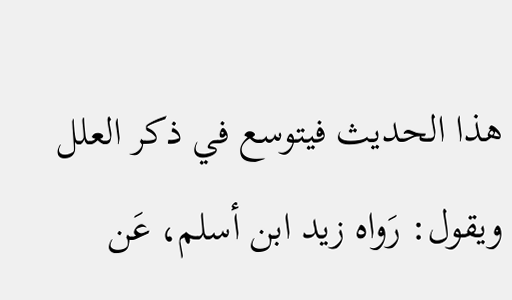هذا الحديث فيتوسع في ذكر العلل ويقول: رَواه زيد ابن أسلم، عَن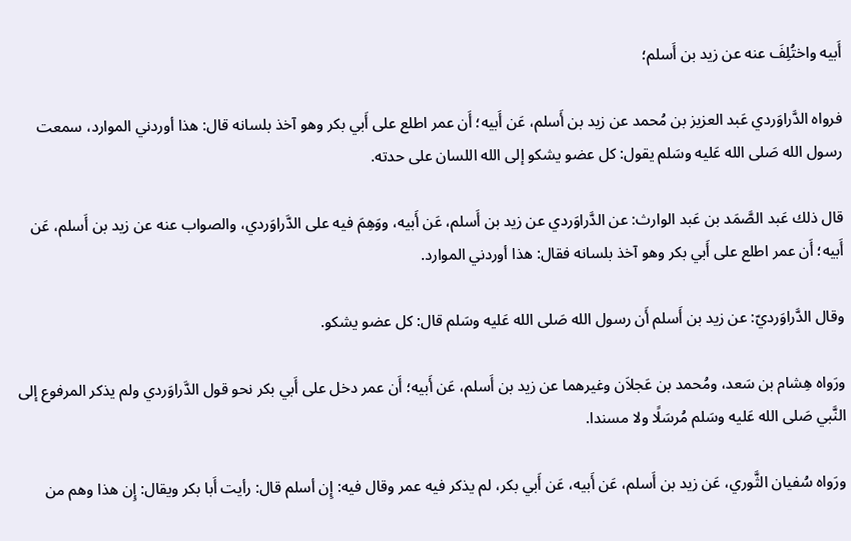أَبيه واختُلِفَ عنه عن زيد بن أَسلم؛

فرواه الدَّراوَردي عَبد العزيز بن مُحمد عن زيد بن أَسلم، عَن أَبيه؛ أَن عمر اطلع على أَبي بكر وهو آخذ بلسانه قال: هذا أوردني الموارد، سمعت رسول الله صَلى الله عَليه وسَلم يقول: كل عضو يشكو إلى الله اللسان على حدته.

قال ذلك عَبد الصَّمَد بن عَبد الوارث: عن الدَّراوَردي عن زيد بن أَسلم، عَن أَبيه، ووَهِمَ فيه على الدَّراوَردي، والصواب عنه عن زيد بن أَسلم، عَن أَبيه؛ أَن عمر اطلع على أَبي بكر وهو آخذ بلسانه فقال: هذا أوردني الموارد.

وقال الدَّراوَرديّ: عن زيد بن أَسلم أَن رسول الله صَلى الله عَليه وسَلم قال: كل عضو يشكو.

ورَواه هِشام بن سَعد، ومُحمد بن عَجلاَن وغيرهما عن زيد بن أَسلم، عَن أَبيه؛ أَن عمر دخل على أَبي بكر نحو قول الدَّراوَردي ولم يذكر المرفوع إلى النَّبي صَلى الله عَليه وسَلم مُرسَلًا ولا مسندا.

ورَواه سُفيان الثَّوري، عَن زيد بن أَسلم، عَن أَبيه، عَن أَبي بكر، لم يذكر فيه عمر وقال فيه: إِن أسلم قال: رأيت أَبا بكر ويقال: إِن هذا وهم من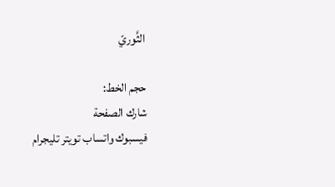الثَّوريّ

حجم الخط:
شارك الصفحة
فيسبوك واتساب تويتر تليجرام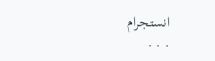انستجرام
. . .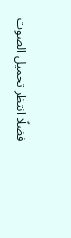فضلًا انتظر تحميل الصوت